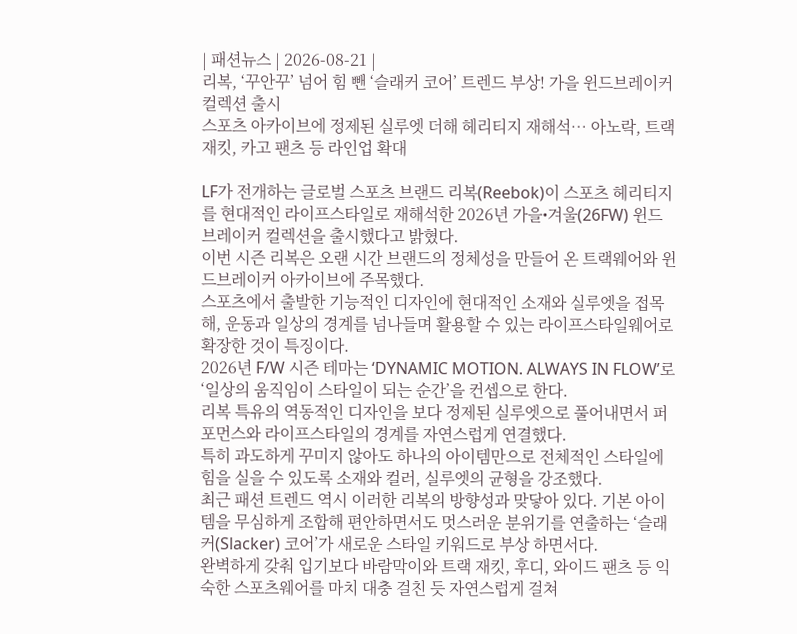| 패션뉴스 | 2026-08-21 |
리복, ‘꾸안꾸’ 넘어 힘 뺀 ‘슬래커 코어’ 트렌드 부상! 가을 윈드브레이커 컬렉션 출시
스포츠 아카이브에 정제된 실루엣 더해 헤리티지 재해석… 아노락, 트랙 재킷, 카고 팬츠 등 라인업 확대

LF가 전개하는 글로벌 스포츠 브랜드 리복(Reebok)이 스포츠 헤리티지를 현대적인 라이프스타일로 재해석한 2026년 가을•겨울(26FW) 윈드브레이커 컬렉션을 출시했다고 밝혔다.
이번 시즌 리복은 오랜 시간 브랜드의 정체성을 만들어 온 트랙웨어와 윈드브레이커 아카이브에 주목했다.
스포츠에서 출발한 기능적인 디자인에 현대적인 소재와 실루엣을 접목해, 운동과 일상의 경계를 넘나들며 활용할 수 있는 라이프스타일웨어로 확장한 것이 특징이다.
2026년 F/W 시즌 테마는 ‘DYNAMIC MOTION. ALWAYS IN FLOW’로 ‘일상의 움직임이 스타일이 되는 순간’을 컨셉으로 한다.
리복 특유의 역동적인 디자인을 보다 정제된 실루엣으로 풀어내면서 퍼포먼스와 라이프스타일의 경계를 자연스럽게 연결했다.
특히 과도하게 꾸미지 않아도 하나의 아이템만으로 전체적인 스타일에 힘을 실을 수 있도록 소재와 컬러, 실루엣의 균형을 강조했다.
최근 패션 트렌드 역시 이러한 리복의 방향성과 맞닿아 있다. 기본 아이템을 무심하게 조합해 편안하면서도 멋스러운 분위기를 연출하는 ‘슬래커(Slacker) 코어’가 새로운 스타일 키워드로 부상 하면서다.
완벽하게 갖춰 입기보다 바람막이와 트랙 재킷, 후디, 와이드 팬츠 등 익숙한 스포츠웨어를 마치 대충 걸친 듯 자연스럽게 걸쳐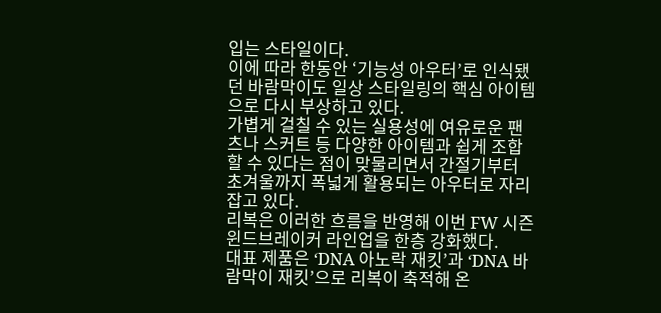입는 스타일이다.
이에 따라 한동안 ‘기능성 아우터’로 인식됐던 바람막이도 일상 스타일링의 핵심 아이템으로 다시 부상하고 있다.
가볍게 걸칠 수 있는 실용성에 여유로운 팬츠나 스커트 등 다양한 아이템과 쉽게 조합할 수 있다는 점이 맞물리면서 간절기부터 초겨울까지 폭넓게 활용되는 아우터로 자리잡고 있다.
리복은 이러한 흐름을 반영해 이번 FW 시즌 윈드브레이커 라인업을 한층 강화했다.
대표 제품은 ‘DNA 아노락 재킷’과 ‘DNA 바람막이 재킷’으로 리복이 축적해 온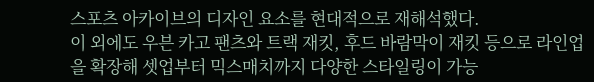스포츠 아카이브의 디자인 요소를 현대적으로 재해석했다.
이 외에도 우븐 카고 팬츠와 트랙 재킷, 후드 바람막이 재킷 등으로 라인업을 확장해 셋업부터 믹스매치까지 다양한 스타일링이 가능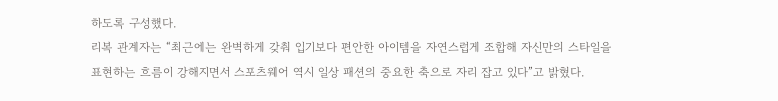하도록 구성했다.
리복 관계자는 “최근에는 완벽하게 갖춰 입기보다 편안한 아이템을 자연스럽게 조합해 자신만의 스타일을 표현하는 흐름이 강해지면서 스포츠웨어 역시 일상 패션의 중요한 축으로 자리 잡고 있다”고 밝혔다.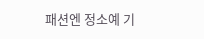패션엔 정소예 기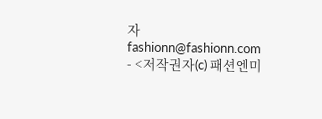자
fashionn@fashionn.com
- <저작권자(c) 패션엔미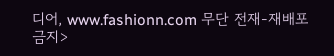디어, www.fashionn.com 무단 전재-재배포 금지>